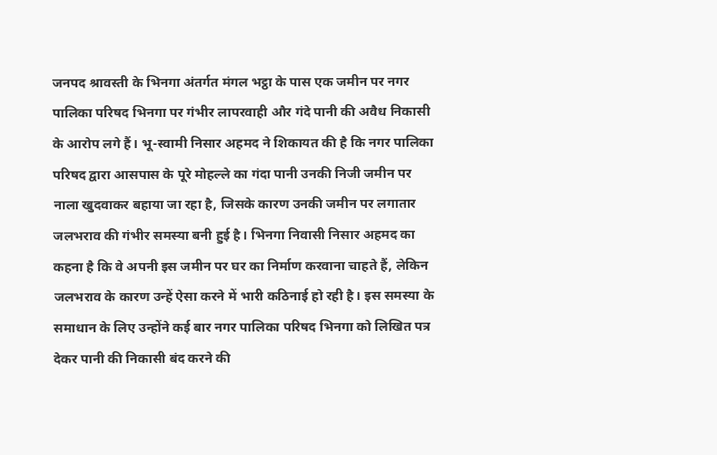जनपद श्रावस्ती के भिनगा अंतर्गत मंगल भट्ठा के पास एक जमीन पर नगर पालिका परिषद भिनगा पर गंभीर लापरवाही और गंदे पानी की अवैध निकासी के आरोप लगे हैं। भू-स्वामी निसार अहमद ने शिकायत की है कि नगर पालिका परिषद द्वारा आसपास के पूरे मोहल्ले का गंदा पानी उनकी निजी जमीन पर नाला खुदवाकर बहाया जा रहा है, जिसके कारण उनकी जमीन पर लगातार जलभराव की गंभीर समस्या बनी हुई है। भिनगा निवासी निसार अहमद का कहना है कि वे अपनी इस जमीन पर घर का निर्माण करवाना चाहते हैं, लेकिन जलभराव के कारण उन्हें ऐसा करने में भारी कठिनाई हो रही है। इस समस्या के समाधान के लिए उन्होंने कई बार नगर पालिका परिषद भिनगा को लिखित पत्र देकर पानी की निकासी बंद करने की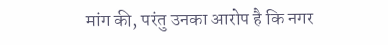मांग की, परंतु उनका आरोप है कि नगर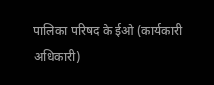पालिका परिषद के ईओ (कार्यकारी अधिकारी)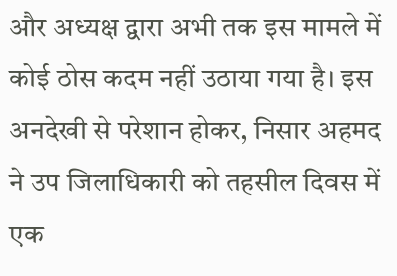और अध्यक्ष द्वारा अभी तक इस मामले में कोई ठोस कदम नहीं उठाया गया है। इस अनदेखी से परेशान होकर, निसार अहमद ने उप जिलाधिकारी को तहसील दिवस में एक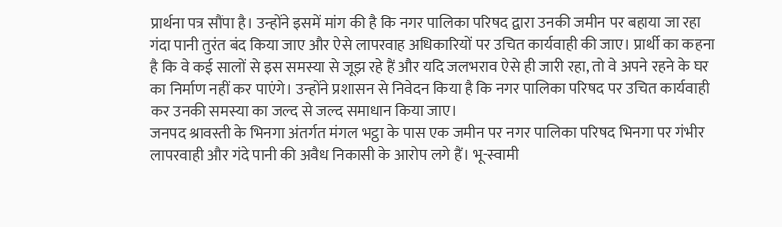प्रार्थना पत्र सौंपा है। उन्होंने इसमें मांग की है कि नगर पालिका परिषद द्वारा उनकी जमीन पर बहाया जा रहा गंदा पानी तुरंत बंद किया जाए और ऐसे लापरवाह अधिकारियों पर उचित कार्यवाही की जाए। प्रार्थी का कहना है कि वे कई सालों से इस समस्या से जूझ रहे हैं और यदि जलभराव ऐसे ही जारी रहा, तो वे अपने रहने के घर का निर्माण नहीं कर पाएंगे। उन्होंने प्रशासन से निवेदन किया है कि नगर पालिका परिषद पर उचित कार्यवाही कर उनकी समस्या का जल्द से जल्द समाधान किया जाए।
जनपद श्रावस्ती के भिनगा अंतर्गत मंगल भट्ठा के पास एक जमीन पर नगर पालिका परिषद भिनगा पर गंभीर लापरवाही और गंदे पानी की अवैध निकासी के आरोप लगे हैं। भू-स्वामी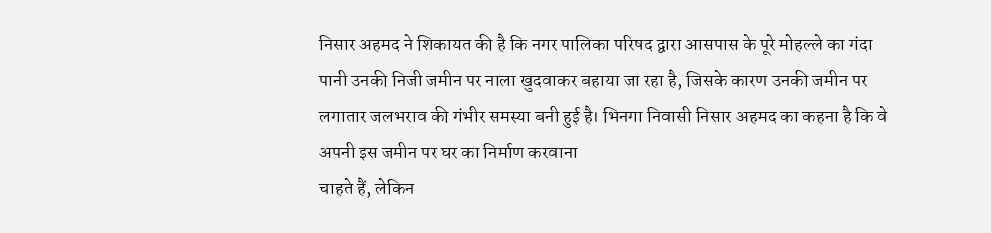निसार अहमद ने शिकायत की है कि नगर पालिका परिषद द्वारा आसपास के पूरे मोहल्ले का गंदा पानी उनकी निजी जमीन पर नाला खुदवाकर बहाया जा रहा है, जिसके कारण उनकी जमीन पर लगातार जलभराव की गंभीर समस्या बनी हुई है। भिनगा निवासी निसार अहमद का कहना है कि वे अपनी इस जमीन पर घर का निर्माण करवाना
चाहते हैं, लेकिन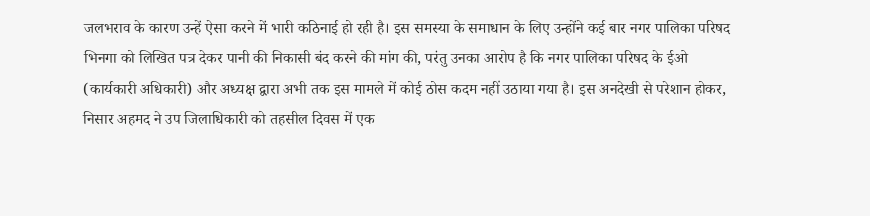जलभराव के कारण उन्हें ऐसा करने में भारी कठिनाई हो रही है। इस समस्या के समाधान के लिए उन्होंने कई बार नगर पालिका परिषद भिनगा को लिखित पत्र देकर पानी की निकासी बंद करने की मांग की, परंतु उनका आरोप है कि नगर पालिका परिषद के ईओ (कार्यकारी अधिकारी) और अध्यक्ष द्वारा अभी तक इस मामले में कोई ठोस कदम नहीं उठाया गया है। इस अनदेखी से परेशान होकर, निसार अहमद ने उप जिलाधिकारी को तहसील दिवस में एक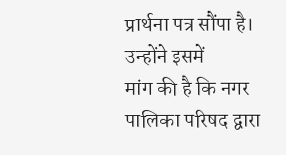प्रार्थना पत्र सौंपा है। उन्होंने इसमें
मांग की है कि नगर पालिका परिषद द्वारा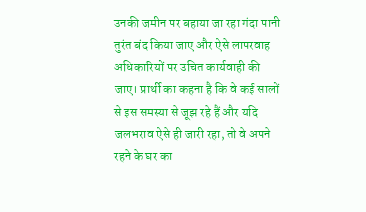उनकी जमीन पर बहाया जा रहा गंदा पानी तुरंत बंद किया जाए और ऐसे लापरवाह अधिकारियों पर उचित कार्यवाही की जाए। प्रार्थी का कहना है कि वे कई सालों से इस समस्या से जूझ रहे हैं और यदि जलभराव ऐसे ही जारी रहा, तो वे अपने रहने के घर का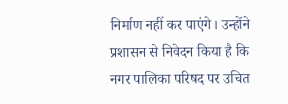निर्माण नहीं कर पाएंगे। उन्होंने प्रशासन से निवेदन किया है कि नगर पालिका परिषद पर उचित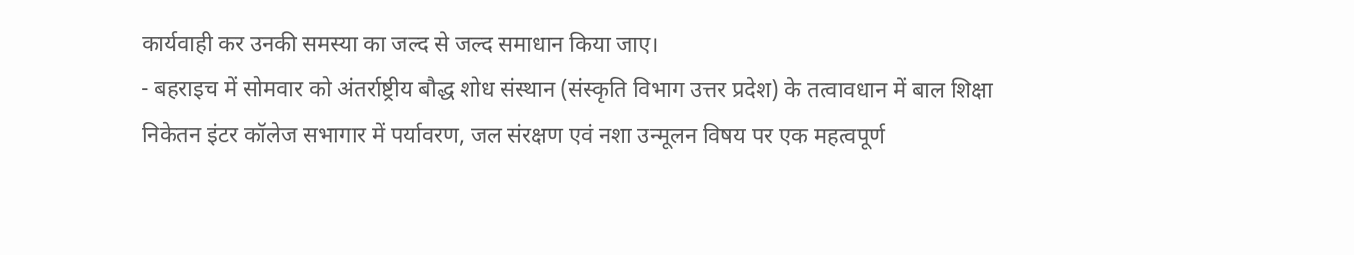कार्यवाही कर उनकी समस्या का जल्द से जल्द समाधान किया जाए।
- बहराइच में सोमवार को अंतर्राष्ट्रीय बौद्ध शोध संस्थान (संस्कृति विभाग उत्तर प्रदेश) के तत्वावधान में बाल शिक्षा निकेतन इंटर कॉलेज सभागार में पर्यावरण, जल संरक्षण एवं नशा उन्मूलन विषय पर एक महत्वपूर्ण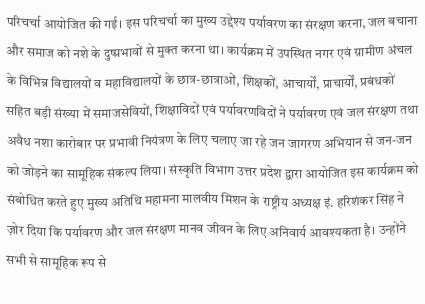परिचर्चा आयोजित की गई। इस परिचर्चा का मुख्य उद्देश्य पर्यावरण का संरक्षण करना, जल बचाना और समाज को नशे के दुष्प्रभावों से मुक्त करना था। कार्यक्रम में उपस्थित नगर एवं ग्रामीण अंचल के विभिन्न विद्यालयों व महाविद्यालयों के छात्र-छात्राओं, शिक्षकों, आचार्यों, प्राचार्यों, प्रबंधकों सहित बड़ी संख्या में समाजसेवियों, शिक्षाविदों एवं पर्यावरणविदों ने पर्यावरण एवं जल संरक्षण तथा अवैध नशा कारोबार पर प्रभावी नियंत्रण के लिए चलाए जा रहे जन जागरण अभियान से जन-जन को जोड़ने का सामूहिक संकल्प लिया। संस्कृति विभाग उत्तर प्रदेश द्वारा आयोजित इस कार्यक्रम को संबोधित करते हुए मुख्य अतिथि महामना मालवीय मिशन के राष्ट्रीय अध्यक्ष इं. हरिशंकर सिंह ने ज़ोर दिया कि पर्यावरण और जल संरक्षण मानव जीवन के लिए अनिवार्य आवश्यकता है। उन्होंने सभी से सामूहिक रूप से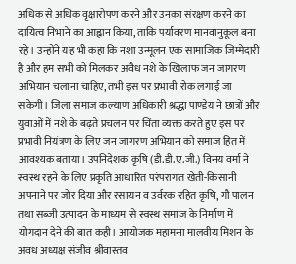अधिक से अधिक वृक्षारोपण करने और उनका संरक्षण करने का दायित्व निभाने का आह्वान किया, ताकि पर्यावरण मानवानुकूल बना रहे। उन्होंने यह भी कहा कि नशा उन्मूलन एक सामाजिक जिम्मेदारी है और हम सभी को मिलकर अवैध नशे के खिलाफ जन जागरण अभियान चलाना चाहिए, तभी इस पर प्रभावी रोक लगाई जा सकेगी। जिला समाज कल्याण अधिकारी श्रद्धा पाण्डेय ने छात्रों और युवाओं में नशे के बढ़ते प्रचलन पर चिंता व्यक्त करते हुए इस पर प्रभावी नियंत्रण के लिए जन जागरण अभियान को समाज हित में आवश्यक बताया। उपनिदेशक कृषि (डी.डी.ए.जी.) विनय वर्मा ने स्वस्थ रहने के लिए प्रकृति आधारित परंपरागत खेती-किसानी अपनाने पर जोर दिया और रसायन व उर्वरक रहित कृषि, गौ पालन तथा सब्जी उत्पादन के माध्यम से स्वस्थ समाज के निर्माण में योगदान देने की बात कही। आयोजक महामना मालवीय मिशन के अवध अध्यक्ष संजीव श्रीवास्तव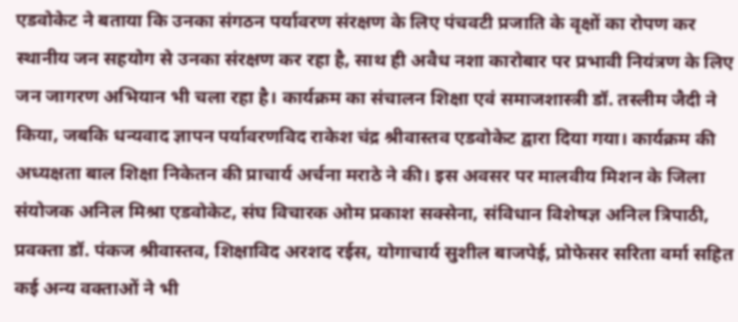एडवोकेट ने बताया कि उनका संगठन पर्यावरण संरक्षण के लिए पंचवटी प्रजाति के वृक्षों का रोपण कर स्थानीय जन सहयोग से उनका संरक्षण कर रहा है, साथ ही अवैध नशा कारोबार पर प्रभावी नियंत्रण के लिए जन जागरण अभियान भी चला रहा है। कार्यक्रम का संचालन शिक्षा एवं समाजशास्त्री डॉ. तस्लीम जैदी ने किया, जबकि धन्यवाद ज्ञापन पर्यावरणविद राकेश चंद्र श्रीवास्तव एडवोकेट द्वारा दिया गया। कार्यक्रम की अध्यक्षता बाल शिक्षा निकेतन की प्राचार्य अर्चना मराठे ने की। इस अवसर पर मालवीय मिशन के जिला संयोजक अनिल मिश्रा एडवोकेट, संघ विचारक ओम प्रकाश सक्सेना, संविधान विशेषज्ञ अनिल त्रिपाठी, प्रवक्ता डॉ. पंकज श्रीवास्तव, शिक्षाविद अरशद रईस, योगाचार्य सुशील बाजपेई, प्रोफेसर सरिता वर्मा सहित कई अन्य वक्ताओं ने भी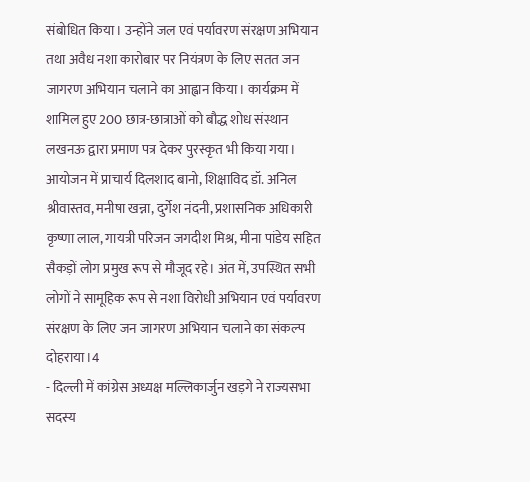संबोधित किया। उन्होंने जल एवं पर्यावरण संरक्षण अभियान तथा अवैध नशा कारोबार पर नियंत्रण के लिए सतत जन जागरण अभियान चलाने का आह्वान किया। कार्यक्रम में शामिल हुए 200 छात्र-छात्राओं को बौद्ध शोध संस्थान लखनऊ द्वारा प्रमाण पत्र देकर पुरस्कृत भी किया गया। आयोजन में प्राचार्य दिलशाद बानो, शिक्षाविद डॉ. अनिल श्रीवास्तव, मनीषा खन्ना, दुर्गेश नंदनी, प्रशासनिक अधिकारी कृष्णा लाल, गायत्री परिजन जगदीश मिश्र, मीना पांडेय सहित सैकड़ों लोग प्रमुख रूप से मौजूद रहे। अंत में, उपस्थित सभी लोगों ने सामूहिक रूप से नशा विरोधी अभियान एवं पर्यावरण संरक्षण के लिए जन जागरण अभियान चलाने का संकल्प दोहराया।4
- दिल्ली में कांग्रेस अध्यक्ष मल्लिकार्जुन खड़गे ने राज्यसभा सदस्य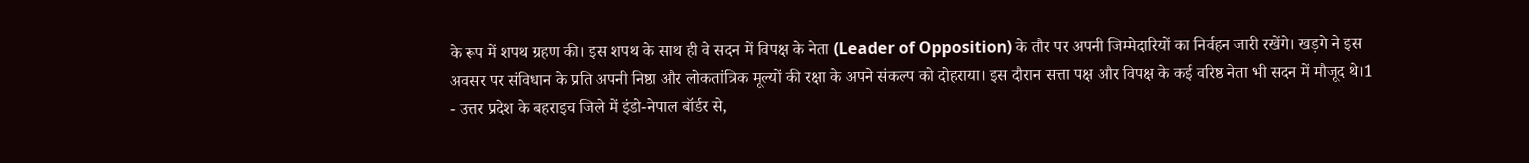के रूप में शपथ ग्रहण की। इस शपथ के साथ ही वे सदन में विपक्ष के नेता (Leader of Opposition) के तौर पर अपनी जिम्मेदारियों का निर्वहन जारी रखेंगे। खड़गे ने इस अवसर पर संविधान के प्रति अपनी निष्ठा और लोकतांत्रिक मूल्यों की रक्षा के अपने संकल्प को दोहराया। इस दौरान सत्ता पक्ष और विपक्ष के कई वरिष्ठ नेता भी सदन में मौजूद थे।1
- उत्तर प्रदेश के बहराइच जिले में इंडो-नेपाल बॉर्डर से,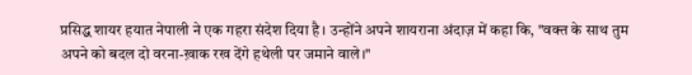प्रसिद्ध शायर हयात नेपाली ने एक गहरा संदेश दिया है। उन्होंने अपने शायराना अंदाज़ में कहा कि, "वक्त के साथ तुम अपने को बदल दो वरना-ख़ाक रख देंगे हथेली पर जमाने वाले।"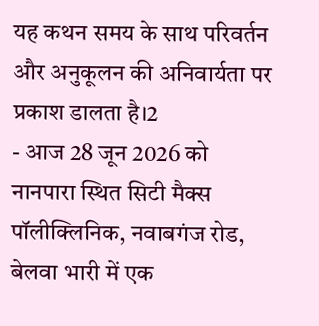यह कथन समय के साथ परिवर्तन और अनुकूलन की अनिवार्यता पर प्रकाश डालता है।2
- आज 28 जून 2026 को नानपारा स्थित सिटी मैक्स पॉलीक्लिनिक, नवाबगंज रोड, बेलवा भारी में एक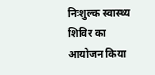निःशुल्क स्वास्थ्य शिविर का आयोजन किया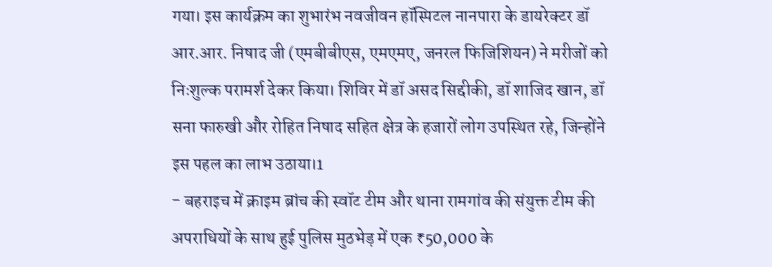गया। इस कार्यक्रम का शुभारंभ नवजीवन हॉस्पिटल नानपारा के डायरेक्टर डॉ आर.आर. निषाद जी (एमबीबीएस, एमएमए, जनरल फिजिशियन) ने मरीजों को निःशुल्क परामर्श देकर किया। शिविर में डॉ असद सिद्दीकी, डॉ शाजिद खान, डॉ सना फारुखी और रोहित निषाद सहित क्षेत्र के हजारों लोग उपस्थित रहे, जिन्होंने इस पहल का लाभ उठाया।1
- बहराइच में क्राइम ब्रांच की स्वॉट टीम और थाना रामगांव की संयुक्त टीम की अपराधियों के साथ हुई पुलिस मुठभेड़ में एक ₹50,000 के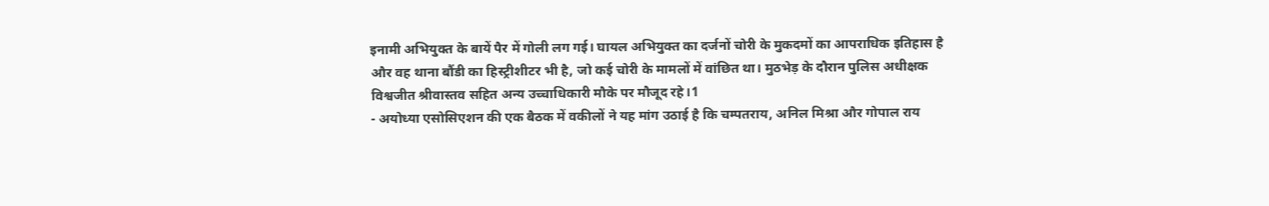इनामी अभियुक्त के बायें पैर में गोली लग गई। घायल अभियुक्त का दर्जनों चोरी के मुकदमों का आपराधिक इतिहास है और वह थाना बौंडी का हिस्ट्रीशीटर भी है, जो कई चोरी के मामलों में वांछित था। मुठभेड़ के दौरान पुलिस अधीक्षक विश्वजीत श्रीवास्तव सहित अन्य उच्चाधिकारी मौके पर मौजूद रहे।1
- अयोध्या एसोसिएशन की एक बैठक में वकीलों ने यह मांग उठाई है कि चम्पतराय, अनिल मिश्रा और गोपाल राय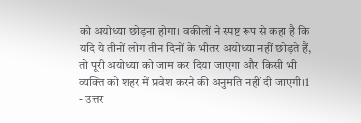को अयोध्या छोड़ना होगा। वकीलों ने स्पष्ट रूप से कहा है कि यदि ये तीनों लोग तीन दिनों के भीतर अयोध्या नहीं छोड़ते हैं, तो पूरी अयोध्या को जाम कर दिया जाएगा और किसी भी व्यक्ति को शहर में प्रवेश करने की अनुमति नहीं दी जाएगी।1
- उत्तर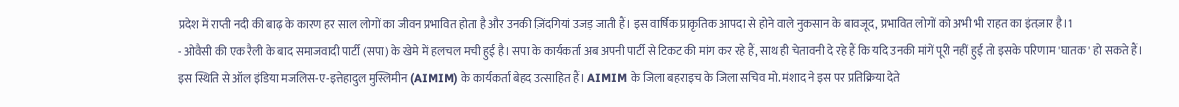प्रदेश में राप्ती नदी की बाढ़ के कारण हर साल लोगों का जीवन प्रभावित होता है और उनकी ज़िंदगियां उजड़ जाती हैं। इस वार्षिक प्राकृतिक आपदा से होने वाले नुकसान के बावजूद, प्रभावित लोगों को अभी भी राहत का इंतज़ार है।1
- ओवैसी की एक रैली के बाद समाजवादी पार्टी (सपा) के खेमे में हलचल मची हुई है। सपा के कार्यकर्ता अब अपनी पार्टी से टिकट की मांग कर रहे हैं, साथ ही चेतावनी दे रहे हैं कि यदि उनकी मांगें पूरी नहीं हुईं तो इसके परिणाम 'घातक' हो सकते हैं। इस स्थिति से ऑल इंडिया मजलिस-ए-इत्तेहादुल मुस्लिमीन (AIMIM) के कार्यकर्ता बेहद उत्साहित हैं। AIMIM के जिला बहराइच के जिला सचिव मो. मंशाद ने इस पर प्रतिक्रिया देते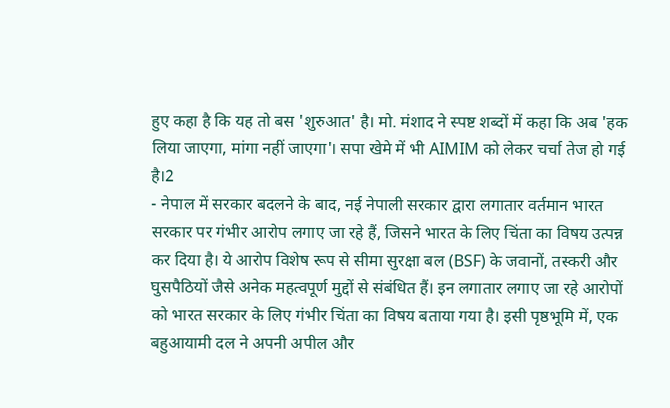हुए कहा है कि यह तो बस 'शुरुआत' है। मो. मंशाद ने स्पष्ट शब्दों में कहा कि अब 'हक लिया जाएगा, मांगा नहीं जाएगा'। सपा खेमे में भी AIMIM को लेकर चर्चा तेज हो गई है।2
- नेपाल में सरकार बदलने के बाद, नई नेपाली सरकार द्वारा लगातार वर्तमान भारत सरकार पर गंभीर आरोप लगाए जा रहे हैं, जिसने भारत के लिए चिंता का विषय उत्पन्न कर दिया है। ये आरोप विशेष रूप से सीमा सुरक्षा बल (BSF) के जवानों, तस्करी और घुसपैठियों जैसे अनेक महत्वपूर्ण मुद्दों से संबंधित हैं। इन लगातार लगाए जा रहे आरोपों को भारत सरकार के लिए गंभीर चिंता का विषय बताया गया है। इसी पृष्ठभूमि में, एक बहुआयामी दल ने अपनी अपील और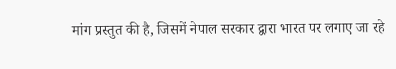मांग प्रस्तुत की है, जिसमें नेपाल सरकार द्वारा भारत पर लगाए जा रहे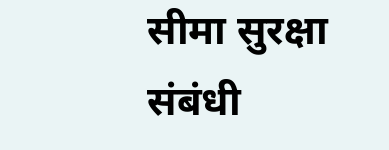सीमा सुरक्षा संबंधी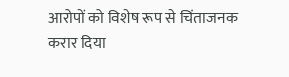आरोपों को विशेष रूप से चिंताजनक करार दिया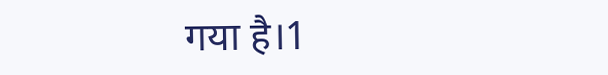गया है।1